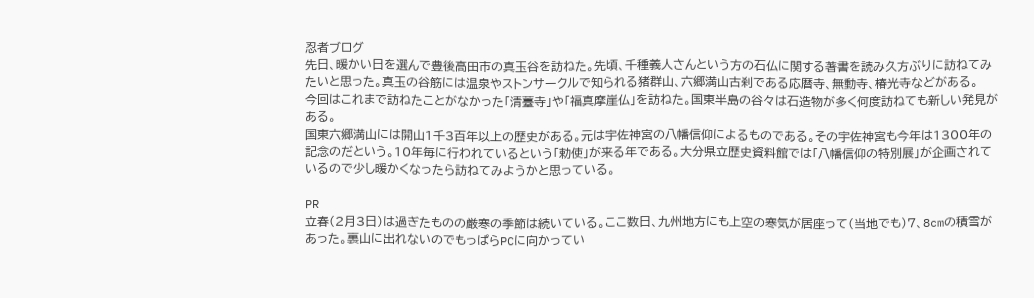忍者ブログ
先日、暖かい日を選んで豊後高田市の真玉谷を訪ねた。先頃、千種義人さんという方の石仏に関する著書を読み久方ぶりに訪ねてみたいと思った。真玉の谷筋には温泉やストンサークルで知られる猪群山、六郷満山古刹である応暦寺、無動寺、椿光寺などがある。
今回はこれまで訪ねたことがなかった「清薹寺」や「福真摩崖仏」を訪ねた。国東半島の谷々は石造物が多く何度訪ねても新しい発見がある。
国東六郷満山には開山1千3百年以上の歴史がある。元は宇佐神宮の八幡信仰によるものである。その宇佐神宮も今年は1300年の記念のだという。10年毎に行われているという「勅使」が来る年である。大分県立歴史資料館では「八幡信仰の特別展」が企画されているので少し暖かくなったら訪ねてみようかと思っている。

PR
立春(2月3日)は過ぎたものの厳寒の季節は続いている。ここ数日、九州地方にも上空の寒気が居座って(当地でも)7、8cmの積雪があった。裏山に出れないのでもっぱらPCに向かってい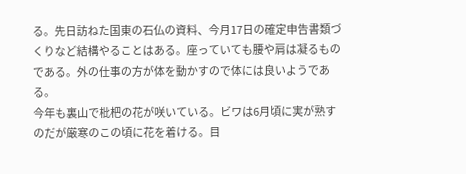る。先日訪ねた国東の石仏の資料、今月17日の確定申告書類づくりなど結構やることはある。座っていても腰や肩は凝るものである。外の仕事の方が体を動かすので体には良いようである。
今年も裏山で枇杷の花が咲いている。ビワは6月頃に実が熟すのだが厳寒のこの頃に花を着ける。目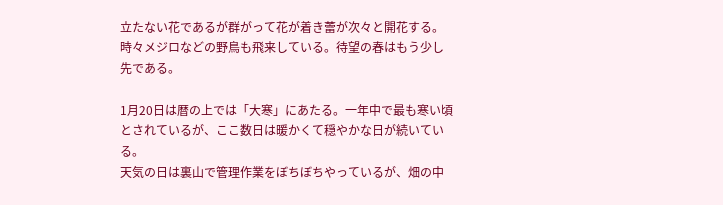立たない花であるが群がって花が着き蕾が次々と開花する。時々メジロなどの野鳥も飛来している。待望の春はもう少し先である。

1月20日は暦の上では「大寒」にあたる。一年中で最も寒い頃とされているが、ここ数日は暖かくて穏やかな日が続いている。
天気の日は裏山で管理作業をぼちぼちやっているが、畑の中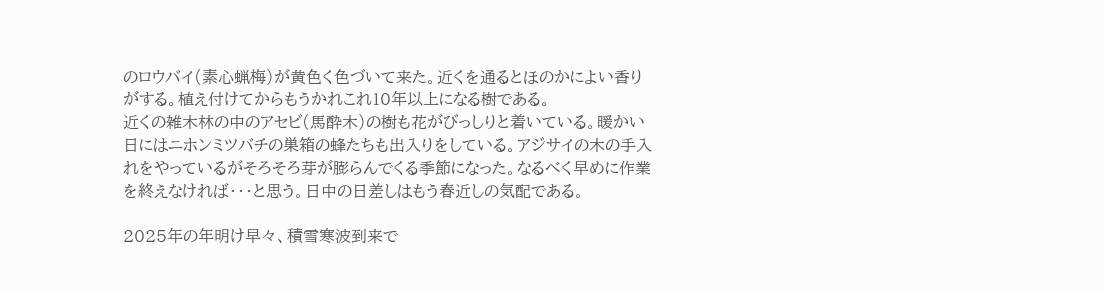のロウバイ(素心蝋梅)が黄色く色づいて来た。近くを通るとほのかによい香りがする。植え付けてからもうかれこれ10年以上になる樹である。
近くの雑木林の中のアセビ(馬酔木)の樹も花がびっしりと着いている。暖かい日にはニホンミツバチの巣箱の蜂たちも出入りをしている。アジサイの木の手入れをやっているがそろそろ芽が膨らんでくる季節になった。なるべく早めに作業を終えなければ・・・と思う。日中の日差しはもう春近しの気配である。

2025年の年明け早々、積雪寒波到来で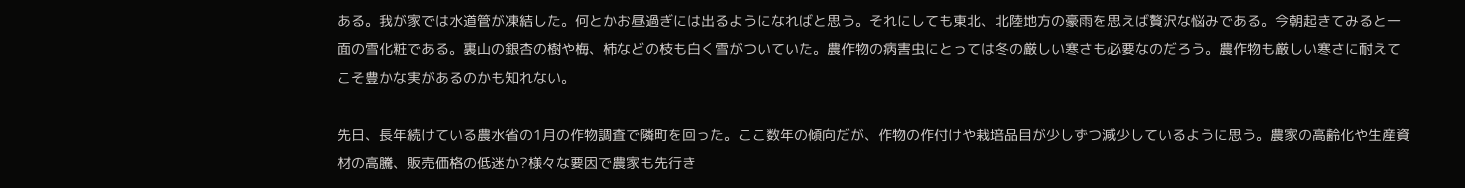ある。我が家では水道管が凍結した。何とかお昼過ぎには出るようになればと思う。それにしても東北、北陸地方の豪雨を思えば贅沢な悩みである。今朝起きてみると一面の雪化粧である。裏山の銀杏の樹や梅、柿などの枝も白く雪がついていた。農作物の病害虫にとっては冬の厳しい寒さも必要なのだろう。農作物も厳しい寒さに耐えてこそ豊かな実があるのかも知れない。

先日、長年続けている農水省の1月の作物調査で隣町を回った。ここ数年の傾向だが、作物の作付けや栽培品目が少しずつ減少しているように思う。農家の高齢化や生産資材の高騰、販売価格の低迷か?様々な要因で農家も先行き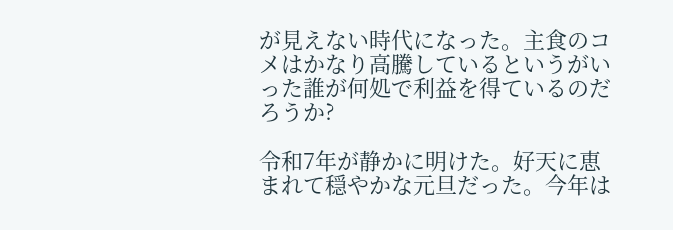が見えない時代になった。主食のコメはかなり高騰しているというがいった誰が何処で利益を得ているのだろうか?

令和7年が静かに明けた。好天に恵まれて穏やかな元旦だった。今年は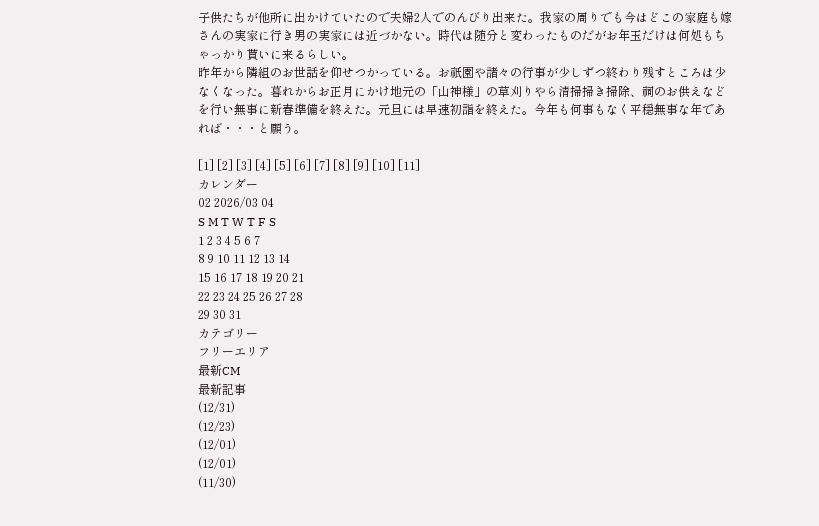子供たちが他所に出かけていたので夫婦2人でのんびり出来た。我家の周りでも今はどこの家庭も嫁さんの実家に行き男の実家には近づかない。時代は随分と変わったものだがお年玉だけは何処もちゃっかり貰いに来るらしい。
昨年から隣組のお世話を仰せつかっている。お祇園や諸々の行事が少しずつ終わり残すところは少なくなった。暮れからお正月にかけ地元の「山神様」の草刈りやら清掃掃き掃除、祠のお供えなどを行い無事に新春準備を終えた。元旦には早速初詣を終えた。今年も何事もなく平穏無事な年であれば・・・と願う。

[1] [2] [3] [4] [5] [6] [7] [8] [9] [10] [11]
カレンダー
02 2026/03 04
S M T W T F S
1 2 3 4 5 6 7
8 9 10 11 12 13 14
15 16 17 18 19 20 21
22 23 24 25 26 27 28
29 30 31
カテゴリー
フリーエリア
最新CM
最新記事
(12/31)
(12/23)
(12/01)
(12/01)
(11/30)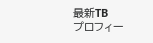最新TB
プロフィー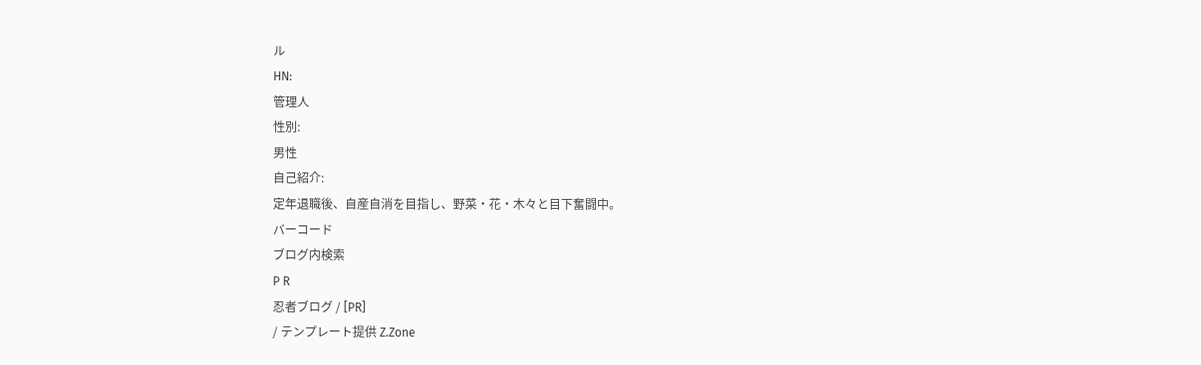ル
HN:
管理人
性別:
男性
自己紹介:
定年退職後、自産自消を目指し、野菜・花・木々と目下奮闘中。
バーコード
ブログ内検索
P R
忍者ブログ / [PR]
/ テンプレート提供 Z.Zone